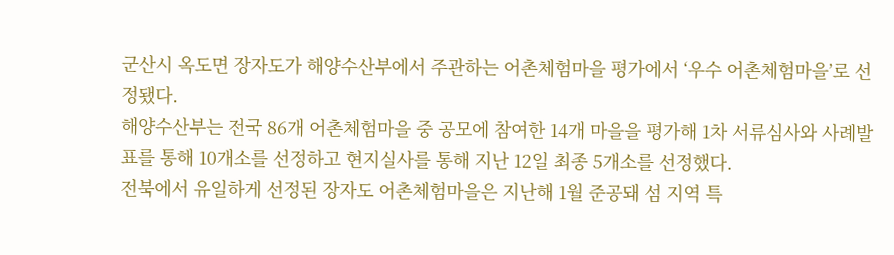군산시 옥도면 장자도가 해양수산부에서 주관하는 어촌체험마을 평가에서 ‘우수 어촌체험마을’로 선정됐다.
해양수산부는 전국 86개 어촌체험마을 중 공모에 참여한 14개 마을을 평가해 1차 서류심사와 사례발표를 통해 10개소를 선정하고 현지실사를 통해 지난 12일 최종 5개소를 선정했다.
전북에서 유일하게 선정된 장자도 어촌체험마을은 지난해 1월 준공돼 섬 지역 특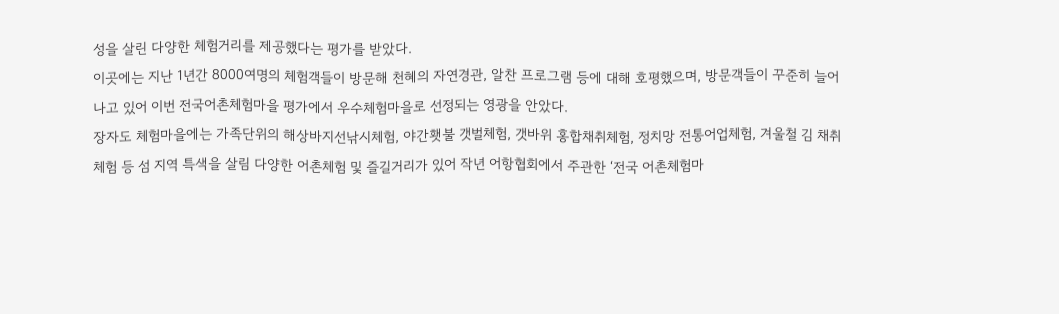성을 살린 다양한 체험거리를 제공했다는 평가를 받았다.
이곳에는 지난 1년간 8000여명의 체험객들이 방문해 천혜의 자연경관, 알찬 프로그램 등에 대해 호평했으며, 방문객들이 꾸준히 늘어나고 있어 이번 전국어촌체험마을 평가에서 우수체험마을로 선정되는 영광을 안았다.
장자도 체험마을에는 가족단위의 해상바지선낚시체험, 야간횃불 갯벌체험, 갯바위 홍합채취체험, 정치망 전통어업체험, 겨울철 김 채취체험 등 섬 지역 특색을 살림 다양한 어촌체험 및 즐길거리가 있어 작년 어항협회에서 주관한 ‘전국 어촌체험마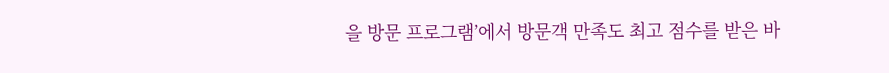을 방문 프로그램’에서 방문객 만족도 최고 점수를 받은 바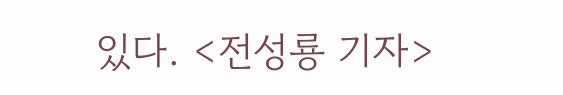있다. <전성룡 기자>